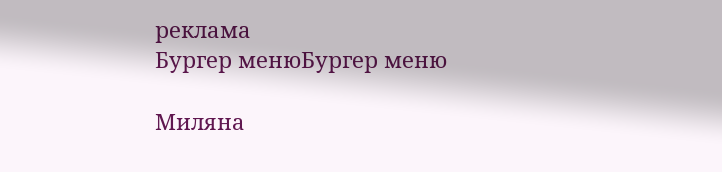реклама
Бургер менюБургер меню

Миляна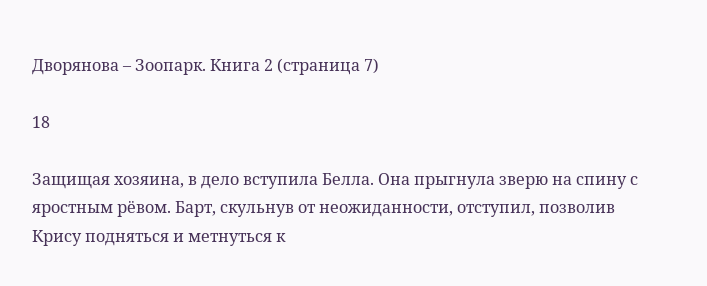Дворянова – Зоопарк. Книга 2 (страница 7)

18

Защищая хозяина, в дело вступила Белла. Она прыгнула зверю на спину с яростным рёвом. Барт, скульнув от неожиданности, отступил, позволив Крису подняться и метнуться к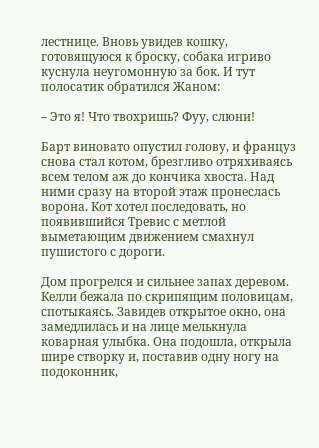лестнице. Вновь увидев кошку, готовящуюся к броску, собака игриво куснула неугомонную за бок. И тут полосатик обратился Жаном:

– Это я! Что твохришь? Фуу, слюни!

Барт виновато опустил голову, и француз снова стал котом, брезгливо отряхиваясь всем телом аж до кончика хвоста. Над ними сразу на второй этаж пронеслась ворона. Кот хотел последовать, но появившийся Тревис с метлой выметающим движением смахнул пушистого с дороги.

Дом прогрелся и сильнее запах деревом. Келли бежала по скрипящим половицам, спотыкаясь. Завидев открытое окно, она замедлилась и на лице мелькнула коварная улыбка. Она подошла, открыла шире створку и, поставив одну ногу на подоконник,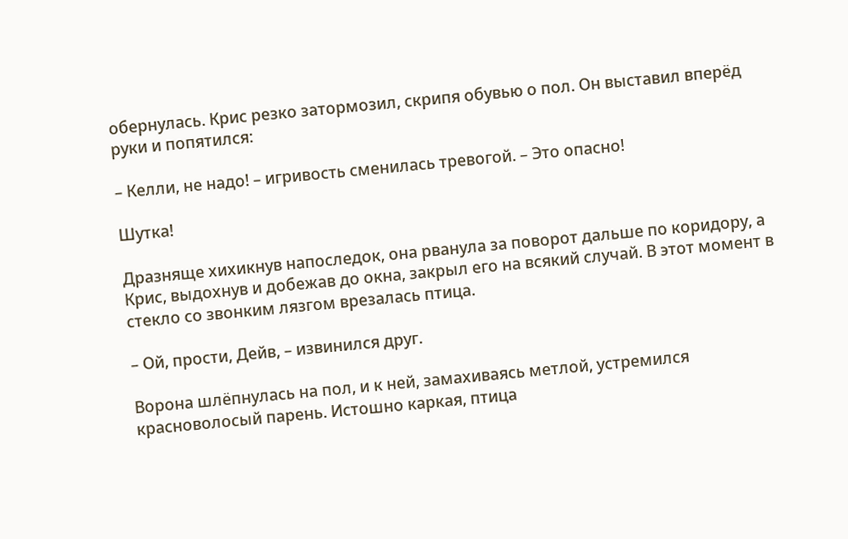обернулась. Крис резко затормозил, скрипя обувью о пол. Он выставил вперёд руки и попятился:

– Келли, не надо! – игривость сменилась тревогой. – Это опасно!

Шутка!

Дразняще хихикнув напоследок, она рванула за поворот дальше по коридору, а Крис, выдохнув и добежав до окна, закрыл его на всякий случай. В этот момент в стекло со звонким лязгом врезалась птица.

– Ой, прости, Дейв, – извинился друг.

Ворона шлёпнулась на пол, и к ней, замахиваясь метлой, устремился красноволосый парень. Истошно каркая, птица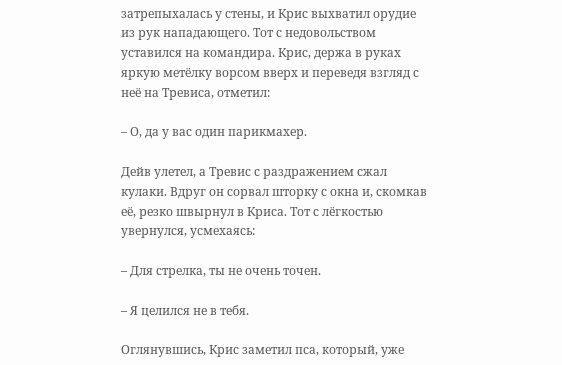затрепыхалась у стены, и Крис выхватил орудие из рук нападающего. Тот с недовольством уставился на командира. Крис, держа в руках яркую метёлку ворсом вверх и переведя взгляд с неё на Тревиса, отметил:

– О, да у вас один парикмахер.

Дейв улетел, а Тревис с раздражением сжал кулаки. Вдруг он сорвал шторку с окна и, скомкав её, резко швырнул в Криса. Тот с лёгкостью увернулся, усмехаясь:

– Для стрелка, ты не очень точен.

– Я целился не в тебя.

Оглянувшись, Крис заметил пса, который, уже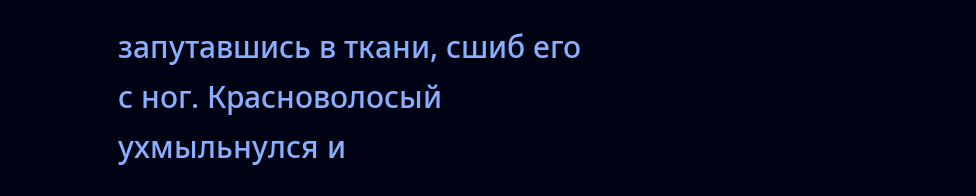запутавшись в ткани, сшиб его с ног. Красноволосый ухмыльнулся и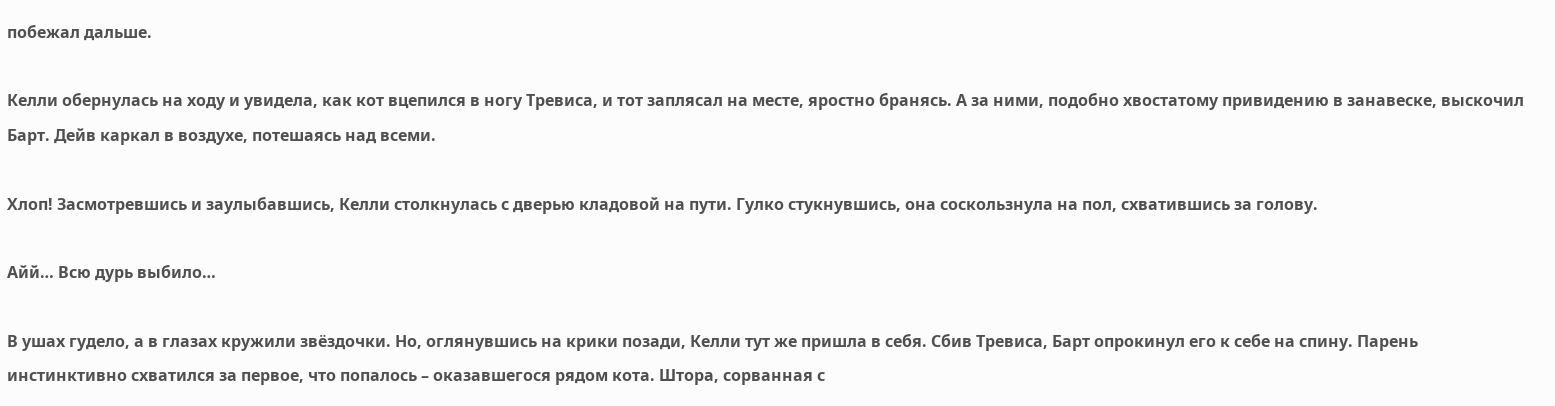побежал дальше.

Келли обернулась на ходу и увидела, как кот вцепился в ногу Тревиса, и тот заплясал на месте, яростно бранясь. А за ними, подобно хвостатому привидению в занавеске, выскочил Барт. Дейв каркал в воздухе, потешаясь над всеми.

Хлоп! Засмотревшись и заулыбавшись, Келли столкнулась с дверью кладовой на пути. Гулко стукнувшись, она соскользнула на пол, схватившись за голову.

Айй… Всю дурь выбило…

В ушах гудело, а в глазах кружили звёздочки. Но, оглянувшись на крики позади, Келли тут же пришла в себя. Сбив Тревиса, Барт опрокинул его к себе на спину. Парень инстинктивно схватился за первое, что попалось – оказавшегося рядом кота. Штора, сорванная с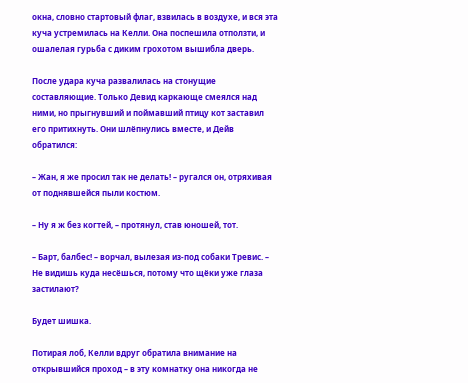окна, словно стартовый флаг, взвилась в воздухе, и вся эта куча устремилась на Келли. Она поспешила отползти, и ошалелая гурьба с диким грохотом вышибла дверь.

После удара куча развалилась на стонущие составляющие. Только Девид каркающе смеялся над ними, но прыгнувший и поймавший птицу кот заставил его притихнуть. Они шлёпнулись вместе, и Дейв обратился:

– Жан, я же просил так не делать! – ругался он, отряхивая от поднявшейся пыли костюм.

– Ну я ж без когтей, – протянул, став юношей, тот.

– Барт, балбес! – ворчал, вылезая из-под собаки Тревис. – Не видишь куда несёшься, потому что щёки уже глаза застилают?

Будет шишка.

Потирая лоб, Келли вдруг обратила внимание на открывшийся проход – в эту комнатку она никогда не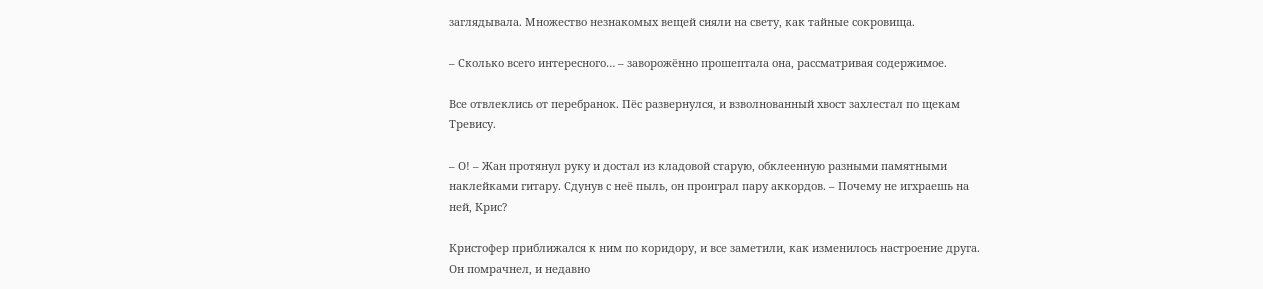заглядывала. Множество незнакомых вещей сияли на свету, как тайные сокровища.

– Сколько всего интересного… – заворожённо прошептала она, рассматривая содержимое.

Все отвлеклись от перебранок. Пёс развернулся, и взволнованный хвост захлестал по щекам Тревису.

– О! – Жан протянул руку и достал из кладовой старую, обклеенную разными памятными наклейками гитару. Сдунув с неё пыль, он проиграл пару аккордов. – Почему не игхраешь на ней, Крис?

Кристофер приближался к ним по коридору, и все заметили, как изменилось настроение друга. Он помрачнел, и недавно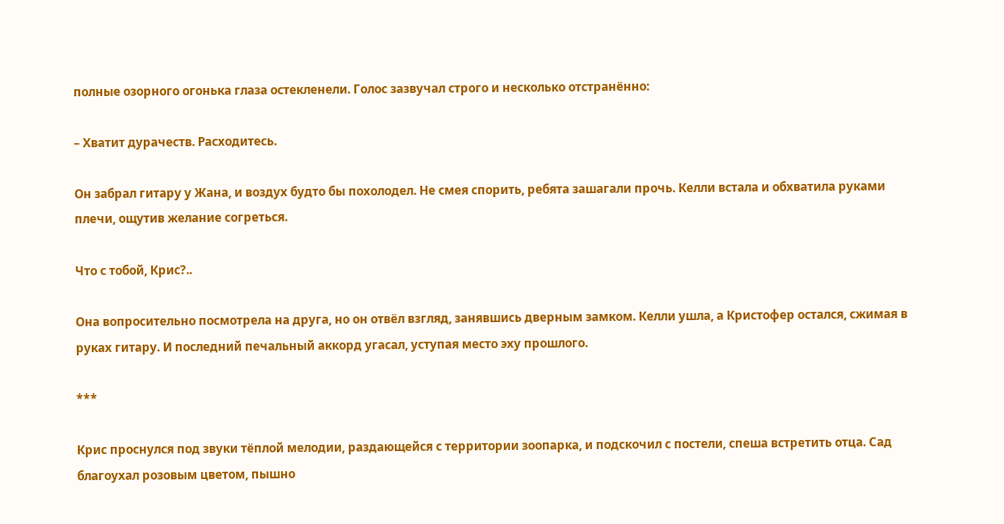полные озорного огонька глаза остекленели. Голос зазвучал строго и несколько отстранённо:

– Хватит дурачеств. Расходитесь.

Он забрал гитару у Жана, и воздух будто бы похолодел. Не смея спорить, ребята зашагали прочь. Келли встала и обхватила руками плечи, ощутив желание согреться.

Что с тобой, Крис?..

Она вопросительно посмотрела на друга, но он отвёл взгляд, занявшись дверным замком. Келли ушла, а Кристофер остался, сжимая в руках гитару. И последний печальный аккорд угасал, уступая место эху прошлого.

***

Крис проснулся под звуки тёплой мелодии, раздающейся с территории зоопарка, и подскочил с постели, спеша встретить отца. Сад благоухал розовым цветом, пышно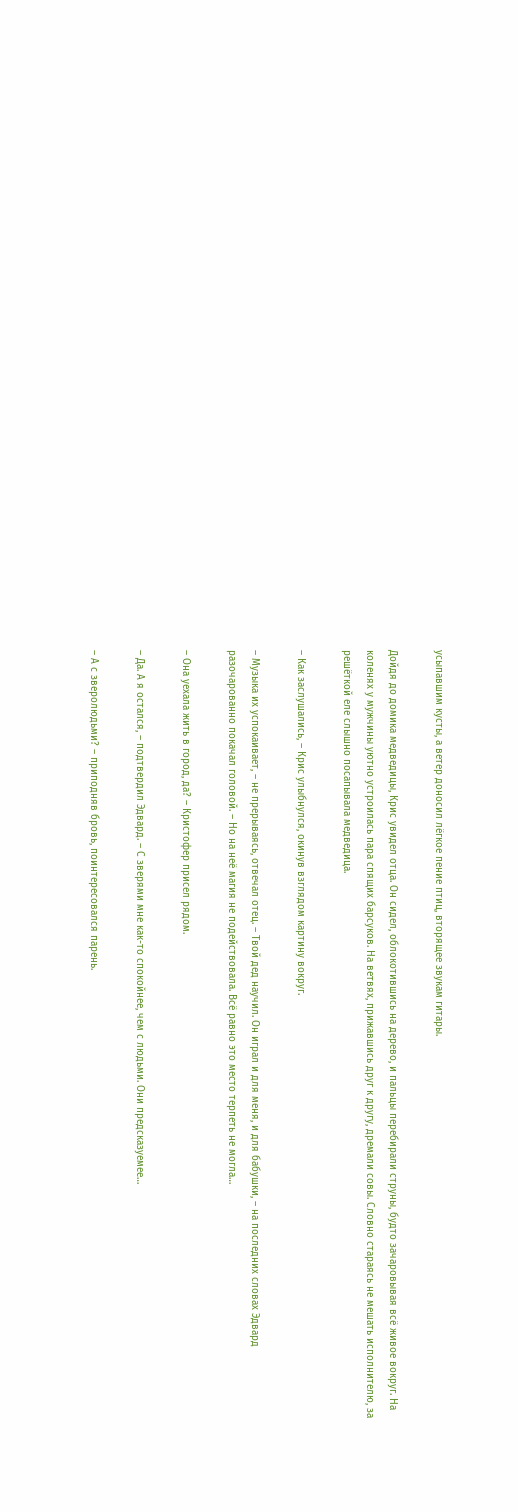усыпавшим кусты, а ветер доносил лёгкое пение птиц, вторящее звукам гитары.

Дойдя до домика медведицы, Крис увидел отца. Он сидел, облокотившись на дерево, и пальцы перебирали струны, будто зачаровывая всё живое вокруг. На коленях у мужчины уютно устроилась пара спящих барсуков. На ветвях, прижавшись друг к другу, дремали совы. Словно стараясь не мешать исполнителю, за решёткой еле слышно посапывала медведица.

– Как заслушались, – Крис улыбнулся, окинув взглядом картину вокруг.

– Музыка их успокаивает, – не прерываясь, отвечал отец. – Твой дед научил. Он играл и для меня, и для бабушки, – на последних словах Эдвард разочарованно покачал головой. – Но на неё магия не подействовала. Всё равно это место терпеть не могла…

– Она уехала жить в город, да? – Кристофер присел рядом.

– Да. А я остался, – подтвердил Эдвард. – С зверями мне как-то спокойнее, чем с людьми. Они предсказуемее…

– А с зверолюдьми? – приподняв бровь, поинтересовался парень.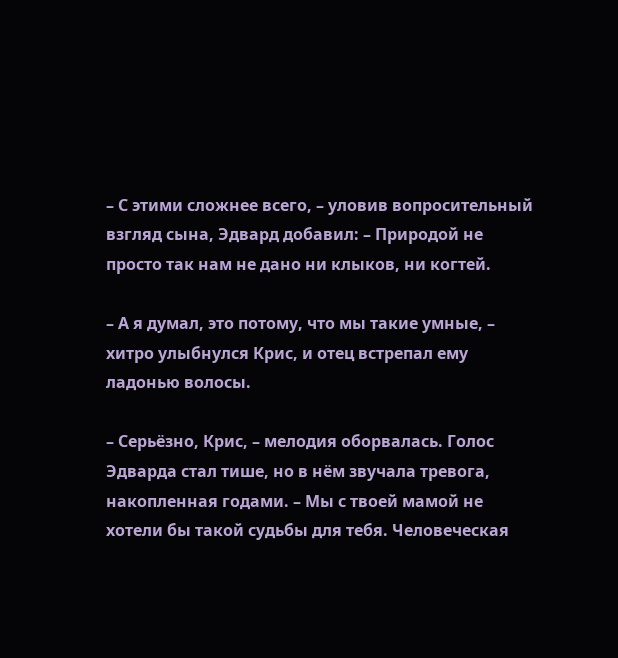– С этими сложнее всего, – уловив вопросительный взгляд сына, Эдвард добавил: – Природой не просто так нам не дано ни клыков, ни когтей.

– А я думал, это потому, что мы такие умные, – хитро улыбнулся Крис, и отец встрепал ему ладонью волосы.

– Серьёзно, Крис, – мелодия оборвалась. Голос Эдварда стал тише, но в нём звучала тревога, накопленная годами. – Мы с твоей мамой не хотели бы такой судьбы для тебя. Человеческая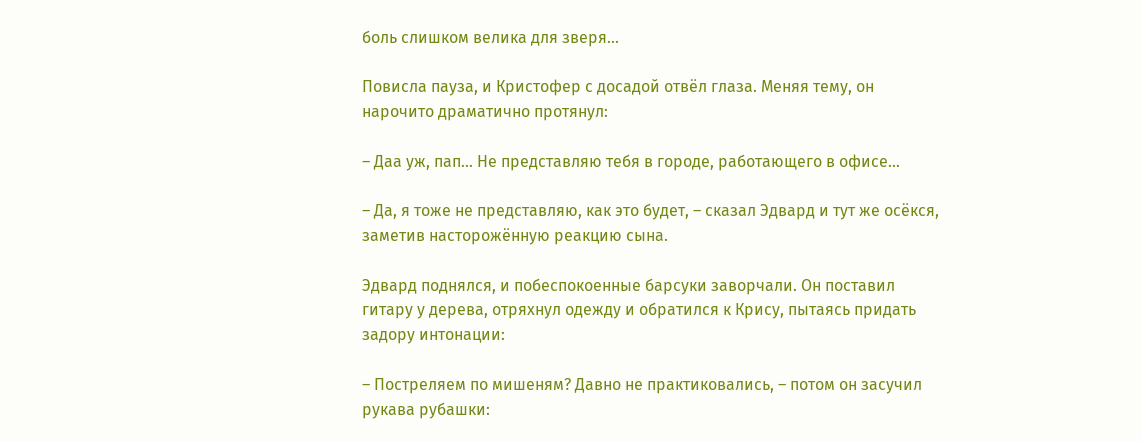боль слишком велика для зверя…

Повисла пауза, и Кристофер с досадой отвёл глаза. Меняя тему, он нарочито драматично протянул:

– Даа уж, пап… Не представляю тебя в городе, работающего в офисе…

– Да, я тоже не представляю, как это будет, – сказал Эдвард и тут же осёкся, заметив насторожённую реакцию сына.

Эдвард поднялся, и побеспокоенные барсуки заворчали. Он поставил гитару у дерева, отряхнул одежду и обратился к Крису, пытаясь придать задору интонации:

– Постреляем по мишеням? Давно не практиковались, – потом он засучил рукава рубашки: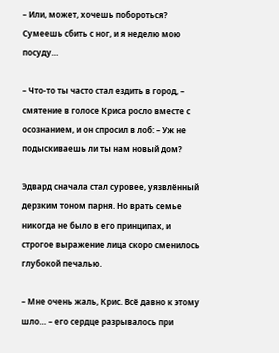– Или, может, хочешь побороться? Сумеешь сбить с ног, и я неделю мою посуду…

– Что-то ты часто стал ездить в город, – смятение в голосе Криса росло вместе с осознанием, и он спросил в лоб: – Уж не подыскиваешь ли ты нам новый дом?

Эдвард сначала стал суровее, уязвлённый дерзким тоном парня. Но врать семье никогда не было в его принципах, и строгое выражение лица скоро сменилось глубокой печалью.

– Мне очень жаль, Крис. Всё давно к этому шло… – его сердце разрывалось при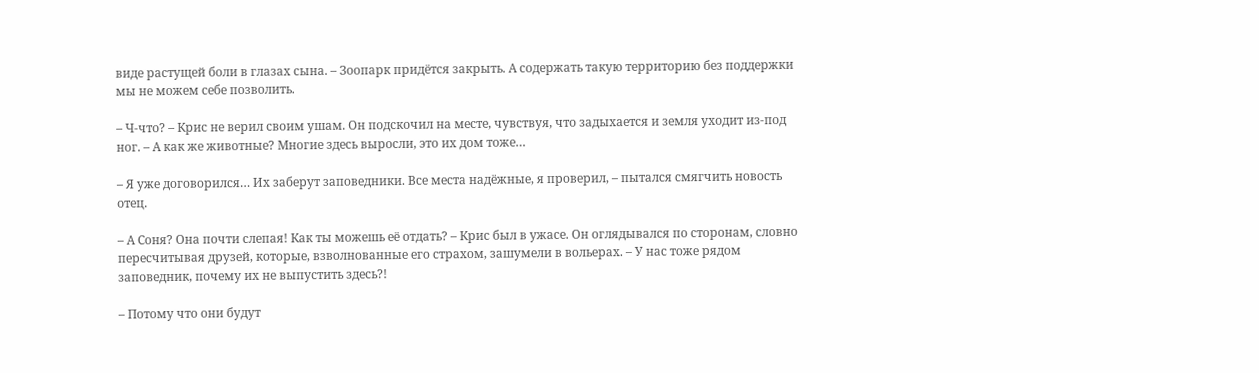виде растущей боли в глазах сына. – Зоопарк придётся закрыть. А содержать такую территорию без поддержки мы не можем себе позволить.

– Ч-что? – Крис не верил своим ушам. Он подскочил на месте, чувствуя, что задыхается и земля уходит из-под ног. – А как же животные? Многие здесь выросли, это их дом тоже…

– Я уже договорился… Их заберут заповедники. Все места надёжные, я проверил, – пытался смягчить новость отец.

– А Соня? Она почти слепая! Как ты можешь её отдать? – Крис был в ужасе. Он оглядывался по сторонам, словно пересчитывая друзей, которые, взволнованные его страхом, зашумели в вольерах. – У нас тоже рядом заповедник, почему их не выпустить здесь?!

– Потому что они будут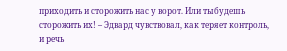приходить и сторожить нас у ворот. Или тыбудешь сторожить их! – Эдвард чувствовал, как теряет контроль, и речь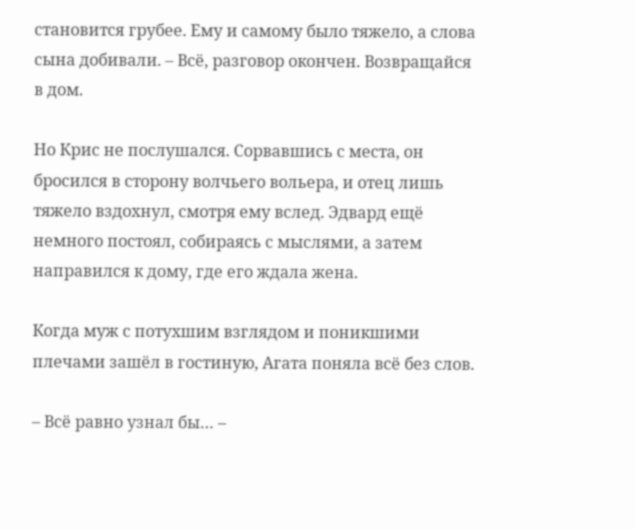становится грубее. Ему и самому было тяжело, а слова сына добивали. – Всё, разговор окончен. Возвращайся в дом.

Но Крис не послушался. Сорвавшись с места, он бросился в сторону волчьего вольера, и отец лишь тяжело вздохнул, смотря ему вслед. Эдвард ещё немного постоял, собираясь с мыслями, а затем направился к дому, где его ждала жена.

Когда муж с потухшим взглядом и поникшими плечами зашёл в гостиную, Агата поняла всё без слов.

– Всё равно узнал бы… –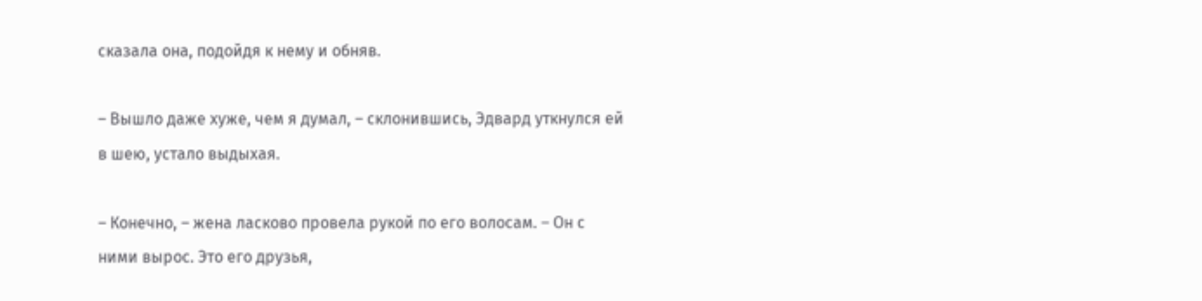сказала она, подойдя к нему и обняв.

– Вышло даже хуже, чем я думал, – склонившись, Эдвард уткнулся ей в шею, устало выдыхая.

– Конечно, – жена ласково провела рукой по его волосам. – Он с ними вырос. Это его друзья,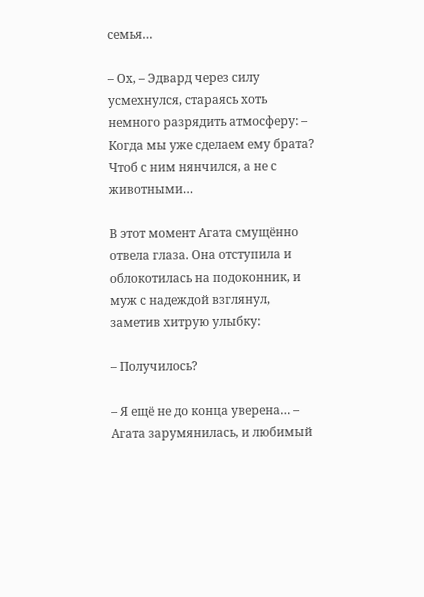семья…

– Ох, – Эдвард через силу усмехнулся, стараясь хоть немного разрядить атмосферу: – Когда мы уже сделаем ему брата? Чтоб с ним нянчился, а не с животными…

В этот момент Агата смущённо отвела глаза. Она отступила и облокотилась на подоконник, и муж с надеждой взглянул, заметив хитрую улыбку:

– Получилось?

– Я ещё не до конца уверена… – Агата зарумянилась, и любимый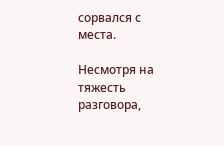сорвался с места.

Несмотря на тяжесть разговора,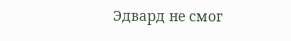Эдвард не смог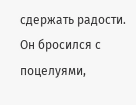сдержать радости. Он бросился с поцелуями,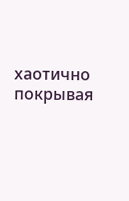хаотично покрывая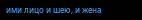ими лицо и шею, и жена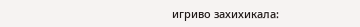игриво захихикала: